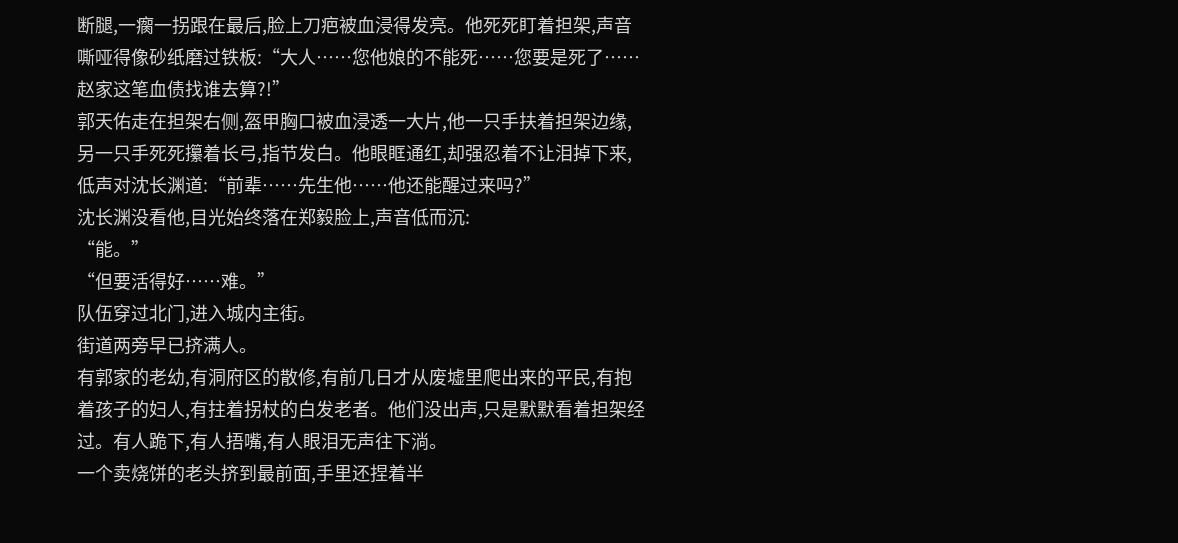断腿,一瘸一拐跟在最后,脸上刀疤被血浸得发亮。他死死盯着担架,声音嘶哑得像砂纸磨过铁板:“大人……您他娘的不能死……您要是死了……赵家这笔血债找谁去算?!”
郭天佑走在担架右侧,盔甲胸口被血浸透一大片,他一只手扶着担架边缘,另一只手死死攥着长弓,指节发白。他眼眶通红,却强忍着不让泪掉下来,低声对沈长渊道:“前辈……先生他……他还能醒过来吗?”
沈长渊没看他,目光始终落在郑毅脸上,声音低而沉:
“能。”
“但要活得好……难。”
队伍穿过北门,进入城内主街。
街道两旁早已挤满人。
有郭家的老幼,有洞府区的散修,有前几日才从废墟里爬出来的平民,有抱着孩子的妇人,有拄着拐杖的白发老者。他们没出声,只是默默看着担架经过。有人跪下,有人捂嘴,有人眼泪无声往下淌。
一个卖烧饼的老头挤到最前面,手里还捏着半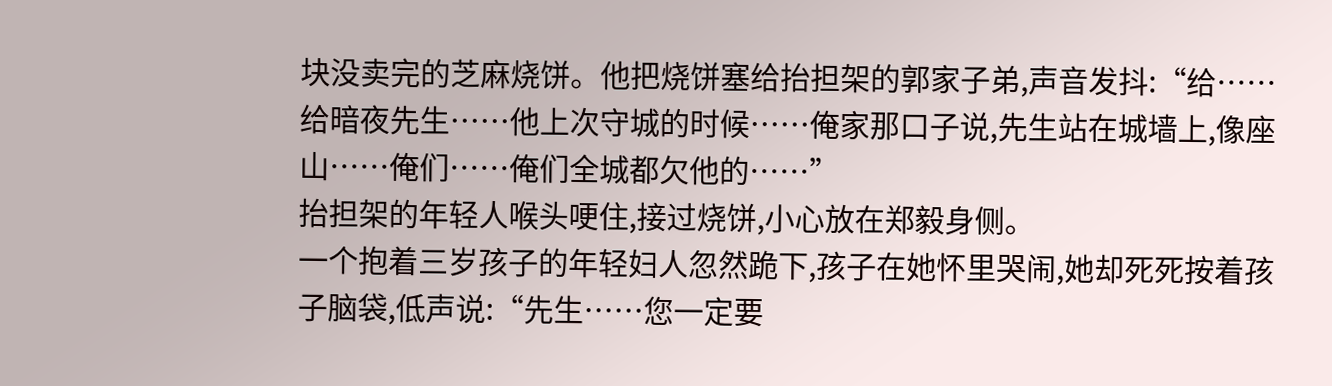块没卖完的芝麻烧饼。他把烧饼塞给抬担架的郭家子弟,声音发抖:“给……给暗夜先生……他上次守城的时候……俺家那口子说,先生站在城墙上,像座山……俺们……俺们全城都欠他的……”
抬担架的年轻人喉头哽住,接过烧饼,小心放在郑毅身侧。
一个抱着三岁孩子的年轻妇人忽然跪下,孩子在她怀里哭闹,她却死死按着孩子脑袋,低声说:“先生……您一定要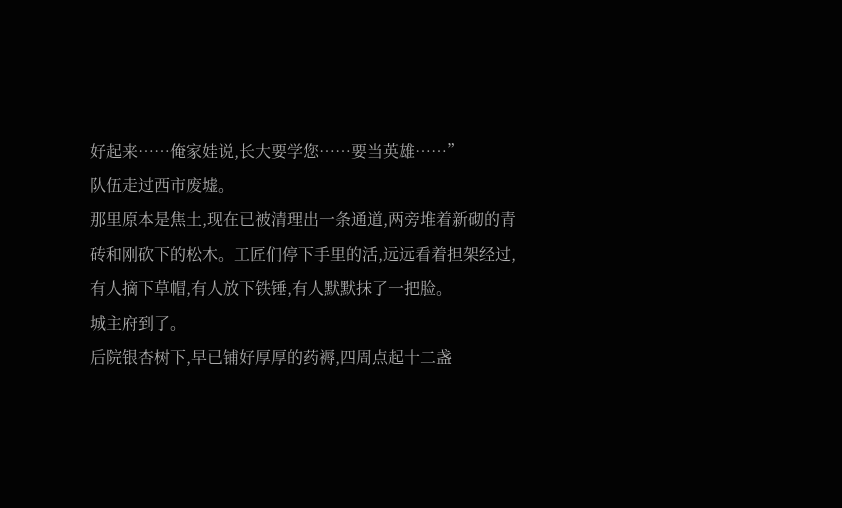好起来……俺家娃说,长大要学您……要当英雄……”
队伍走过西市废墟。
那里原本是焦土,现在已被清理出一条通道,两旁堆着新砌的青砖和刚砍下的松木。工匠们停下手里的活,远远看着担架经过,有人摘下草帽,有人放下铁锤,有人默默抹了一把脸。
城主府到了。
后院银杏树下,早已铺好厚厚的药褥,四周点起十二盏